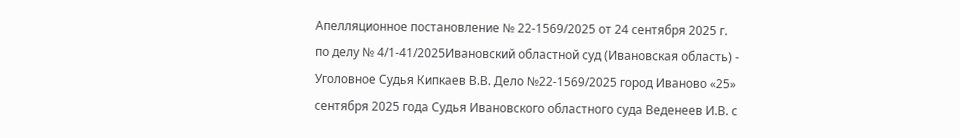Апелляционное постановление № 22-1569/2025 от 24 сентября 2025 г. по делу № 4/1-41/2025Ивановский областной суд (Ивановская область) - Уголовное Судья Кипкаев В.В. Дело №22-1569/2025 город Иваново «25» сентября 2025 года Судья Ивановского областного суда Веденеев И.В. с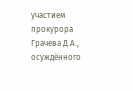участием прокурора Грачева Д.А., осуждённого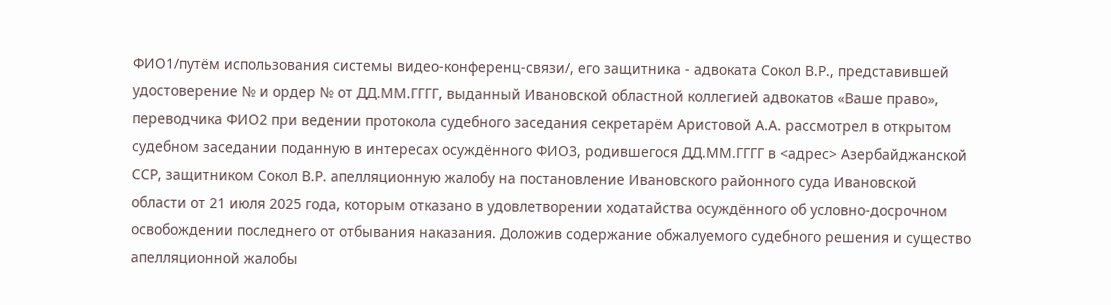ФИО1/путём использования системы видео-конференц-связи/, его защитника - адвоката Сокол В.Р., представившей удостоверение № и ордер № от ДД.ММ.ГГГГ, выданный Ивановской областной коллегией адвокатов «Ваше право», переводчика ФИО2 при ведении протокола судебного заседания секретарём Аристовой А.А. рассмотрел в открытом судебном заседании поданную в интересах осуждённого ФИО3, родившегося ДД.ММ.ГГГГ в <адрес> Азербайджанской ССР, защитником Сокол В.Р. апелляционную жалобу на постановление Ивановского районного суда Ивановской области от 21 июля 2025 года, которым отказано в удовлетворении ходатайства осуждённого об условно-досрочном освобождении последнего от отбывания наказания. Доложив содержание обжалуемого судебного решения и существо апелляционной жалобы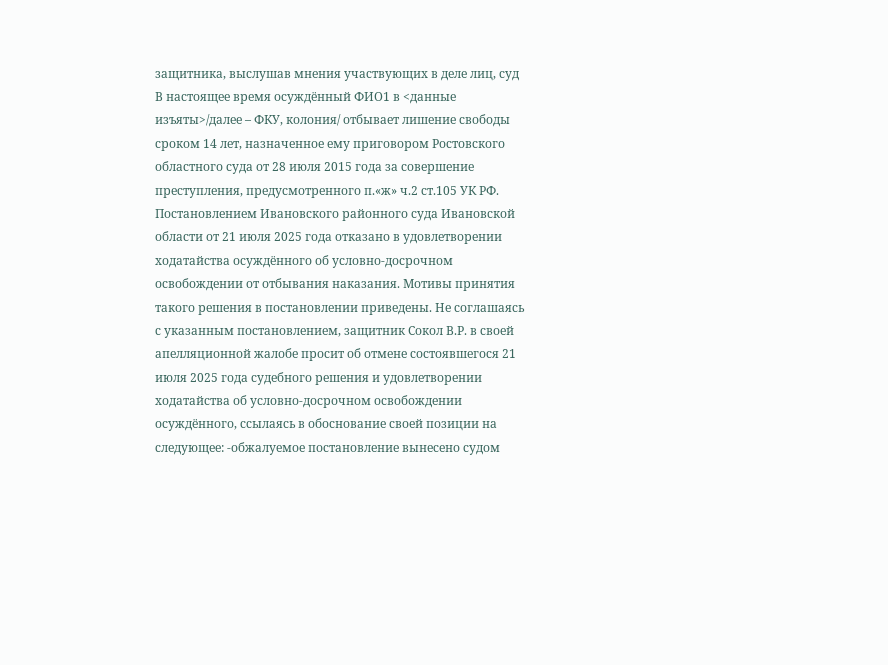защитника, выслушав мнения участвующих в деле лиц, суд В настоящее время осуждённый ФИО1 в <данные изъяты>/далее – ФКУ, колония/ отбывает лишение свободы сроком 14 лет, назначенное ему приговором Ростовского областного суда от 28 июля 2015 года за совершение преступления, предусмотренного п.«ж» ч.2 ст.105 УК РФ. Постановлением Ивановского районного суда Ивановской области от 21 июля 2025 года отказано в удовлетворении ходатайства осуждённого об условно-досрочном освобождении от отбывания наказания. Мотивы принятия такого решения в постановлении приведены. Не соглашаясь с указанным постановлением, защитник Сокол В.Р. в своей апелляционной жалобе просит об отмене состоявшегося 21 июля 2025 года судебного решения и удовлетворении ходатайства об условно-досрочном освобождении осуждённого, ссылаясь в обоснование своей позиции на следующее: -обжалуемое постановление вынесено судом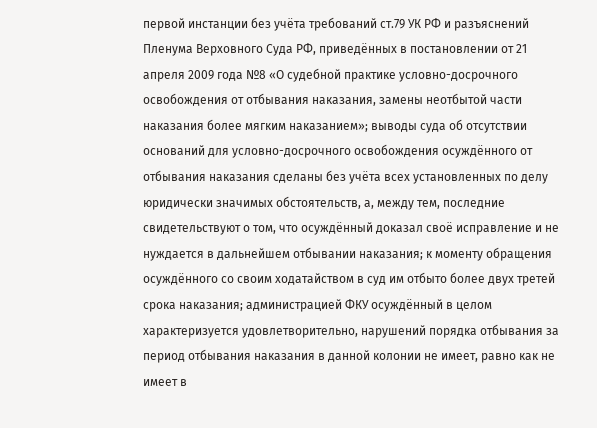первой инстанции без учёта требований ст.79 УК РФ и разъяснений Пленума Верховного Суда РФ, приведённых в постановлении от 21 апреля 2009 года №8 «О судебной практике условно-досрочного освобождения от отбывания наказания, замены неотбытой части наказания более мягким наказанием»; выводы суда об отсутствии оснований для условно-досрочного освобождения осуждённого от отбывания наказания сделаны без учёта всех установленных по делу юридически значимых обстоятельств, а, между тем, последние свидетельствуют о том, что осуждённый доказал своё исправление и не нуждается в дальнейшем отбывании наказания; к моменту обращения осуждённого со своим ходатайством в суд им отбыто более двух третей срока наказания; администрацией ФКУ осуждённый в целом характеризуется удовлетворительно, нарушений порядка отбывания за период отбывания наказания в данной колонии не имеет, равно как не имеет в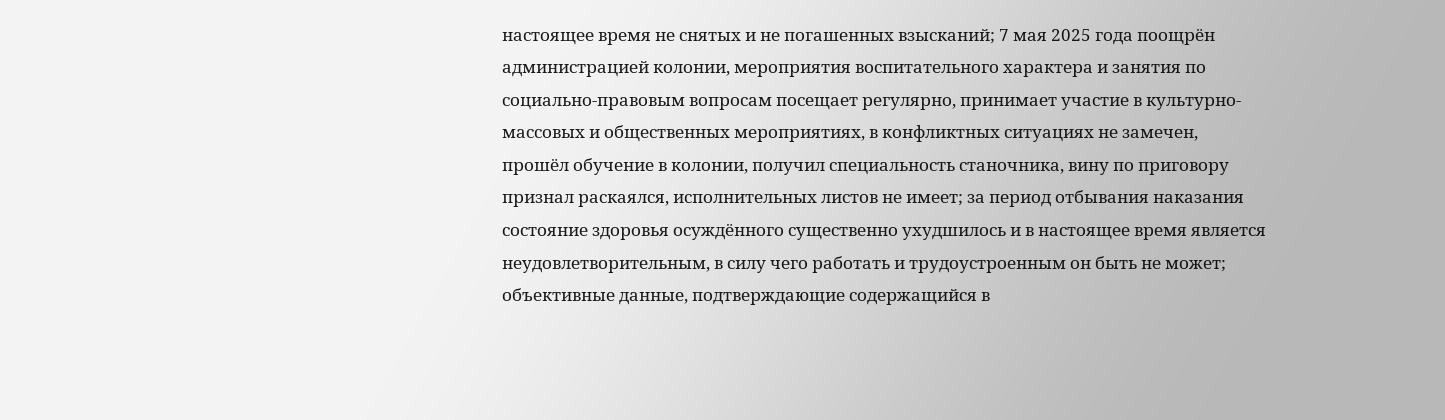настоящее время не снятых и не погашенных взысканий; 7 мая 2025 года поощрён администрацией колонии, мероприятия воспитательного характера и занятия по социально-правовым вопросам посещает регулярно, принимает участие в культурно-массовых и общественных мероприятиях, в конфликтных ситуациях не замечен, прошёл обучение в колонии, получил специальность станочника, вину по приговору признал раскаялся, исполнительных листов не имеет; за период отбывания наказания состояние здоровья осуждённого существенно ухудшилось и в настоящее время является неудовлетворительным, в силу чего работать и трудоустроенным он быть не может; объективные данные, подтверждающие содержащийся в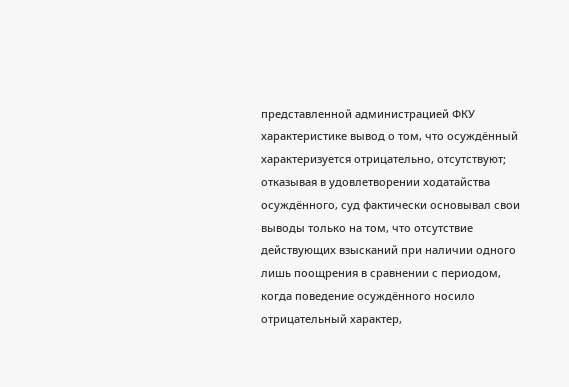представленной администрацией ФКУ характеристике вывод о том, что осуждённый характеризуется отрицательно, отсутствуют; отказывая в удовлетворении ходатайства осуждённого, суд фактически основывал свои выводы только на том, что отсутствие действующих взысканий при наличии одного лишь поощрения в сравнении с периодом, когда поведение осуждённого носило отрицательный характер,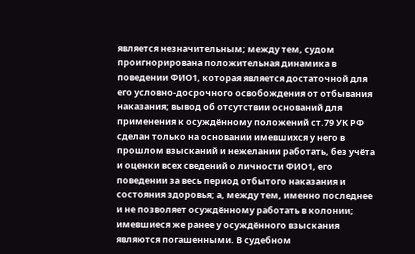является незначительным; между тем, судом проигнорирована положительная динамика в поведении ФИО1, которая является достаточной для его условно-досрочного освобождения от отбывания наказания; вывод об отсутствии оснований для применения к осуждённому положений ст.79 УК РФ сделан только на основании имевшихся у него в прошлом взысканий и нежелании работать, без учёта и оценки всех сведений о личности ФИО1, его поведении за весь период отбытого наказания и состояния здоровья; а, между тем, именно последнее и не позволяет осуждённому работать в колонии; имевшиеся же ранее у осуждённого взыскания являются погашенными. В судебном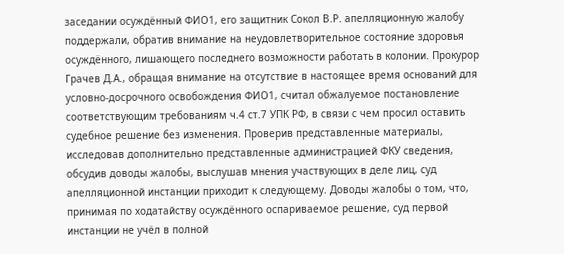заседании осуждённый ФИО1, его защитник Сокол В.Р. апелляционную жалобу поддержали, обратив внимание на неудовлетворительное состояние здоровья осуждённого, лишающего последнего возможности работать в колонии. Прокурор Грачев Д.А., обращая внимание на отсутствие в настоящее время оснований для условно-досрочного освобождения ФИО1, считал обжалуемое постановление соответствующим требованиям ч.4 ст.7 УПК РФ, в связи с чем просил оставить судебное решение без изменения. Проверив представленные материалы, исследовав дополнительно представленные администрацией ФКУ сведения, обсудив доводы жалобы, выслушав мнения участвующих в деле лиц, суд апелляционной инстанции приходит к следующему. Доводы жалобы о том, что, принимая по ходатайству осуждённого оспариваемое решение, суд первой инстанции не учёл в полной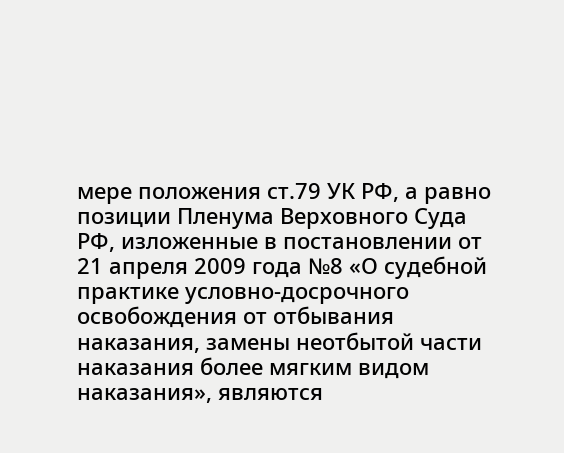мере положения ст.79 УК РФ, а равно позиции Пленума Верховного Суда РФ, изложенные в постановлении от 21 апреля 2009 года №8 «О судебной практике условно-досрочного освобождения от отбывания наказания, замены неотбытой части наказания более мягким видом наказания», являются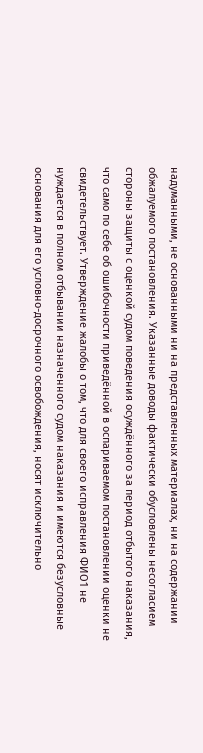надуманными, не основанными ни на представленных материалах, ни на содержании обжалуемого постановления. Указанные доводы фактически обусловлены несогласием стороны защиты с оценкой судом поведения осуждённого за период отбытого наказания, что само по себе об ошибочности приведённой в оспариваемом постановлении оценки не свидетельствует. Утверждение жалобы о том, что для своего исправления ФИО1 не нуждается в полном отбывании назначенного судом наказания и имеются безусловные основания для его условно-досрочного освобождения, носят исключительно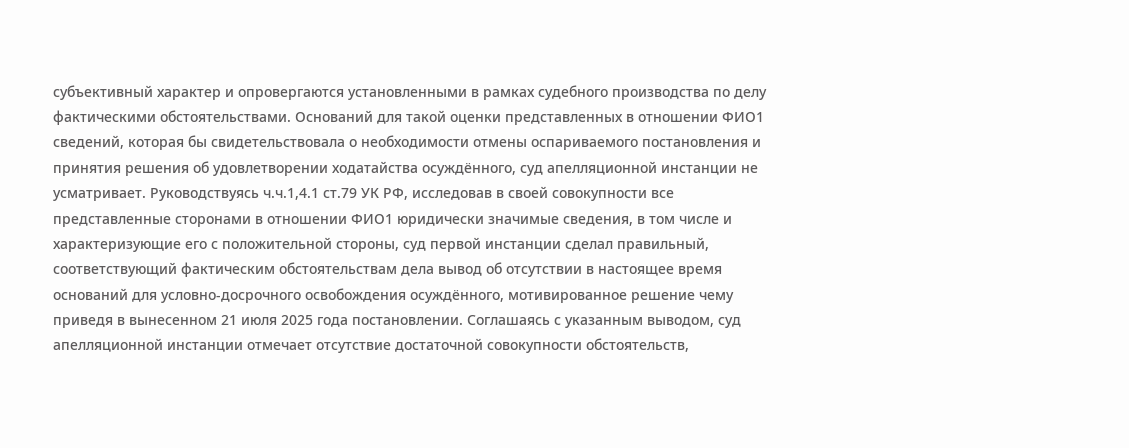субъективный характер и опровергаются установленными в рамках судебного производства по делу фактическими обстоятельствами. Оснований для такой оценки представленных в отношении ФИО1 сведений, которая бы свидетельствовала о необходимости отмены оспариваемого постановления и принятия решения об удовлетворении ходатайства осуждённого, суд апелляционной инстанции не усматривает. Руководствуясь ч.ч.1,4.1 ст.79 УК РФ, исследовав в своей совокупности все представленные сторонами в отношении ФИО1 юридически значимые сведения, в том числе и характеризующие его с положительной стороны, суд первой инстанции сделал правильный, соответствующий фактическим обстоятельствам дела вывод об отсутствии в настоящее время оснований для условно-досрочного освобождения осуждённого, мотивированное решение чему приведя в вынесенном 21 июля 2025 года постановлении. Соглашаясь с указанным выводом, суд апелляционной инстанции отмечает отсутствие достаточной совокупности обстоятельств,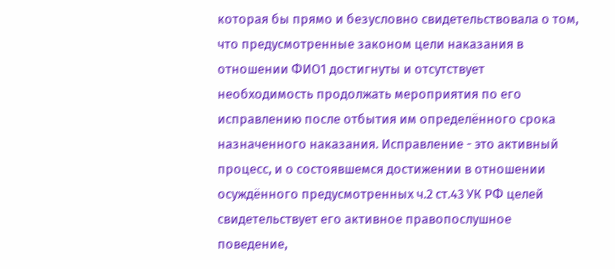которая бы прямо и безусловно свидетельствовала о том, что предусмотренные законом цели наказания в отношении ФИО1 достигнуты и отсутствует необходимость продолжать мероприятия по его исправлению после отбытия им определённого срока назначенного наказания. Исправление - это активный процесс, и о состоявшемся достижении в отношении осуждённого предусмотренных ч.2 ст.43 УК РФ целей свидетельствует его активное правопослушное поведение,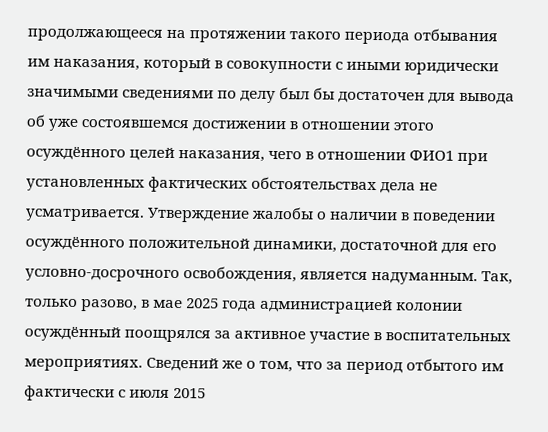продолжающееся на протяжении такого периода отбывания им наказания, который в совокупности с иными юридически значимыми сведениями по делу был бы достаточен для вывода об уже состоявшемся достижении в отношении этого осуждённого целей наказания, чего в отношении ФИО1 при установленных фактических обстоятельствах дела не усматривается. Утверждение жалобы о наличии в поведении осуждённого положительной динамики, достаточной для его условно-досрочного освобождения, является надуманным. Так, только разово, в мае 2025 года администрацией колонии осуждённый поощрялся за активное участие в воспитательных мероприятиях. Сведений же о том, что за период отбытого им фактически с июля 2015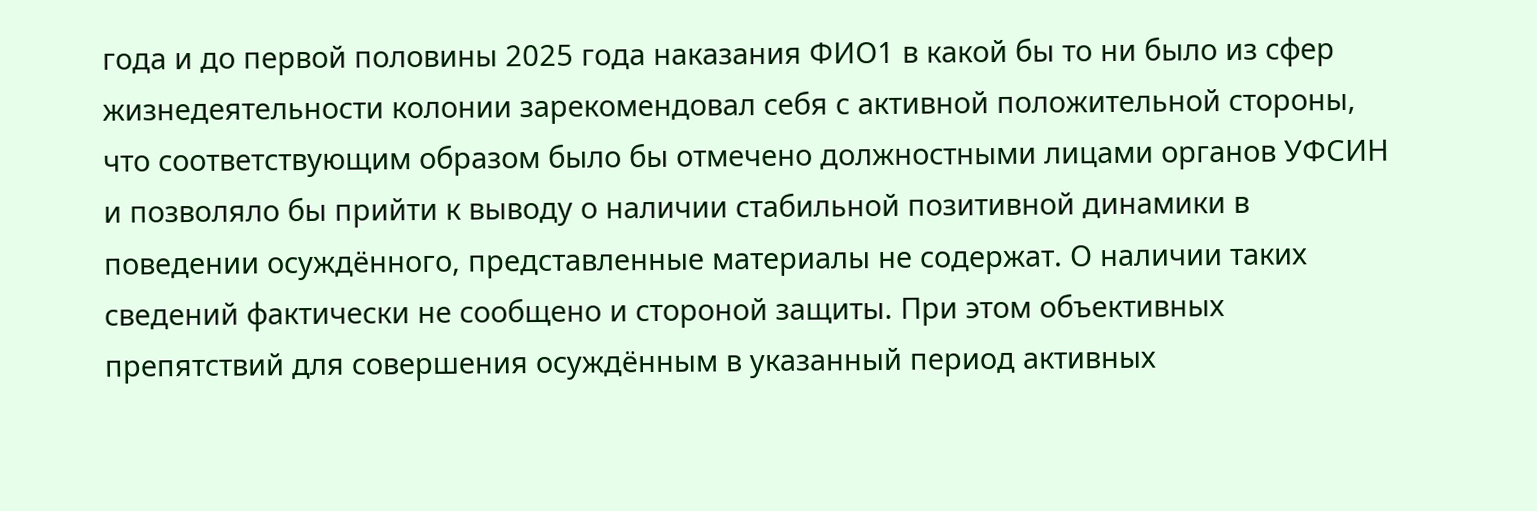года и до первой половины 2025 года наказания ФИО1 в какой бы то ни было из сфер жизнедеятельности колонии зарекомендовал себя с активной положительной стороны, что соответствующим образом было бы отмечено должностными лицами органов УФСИН и позволяло бы прийти к выводу о наличии стабильной позитивной динамики в поведении осуждённого, представленные материалы не содержат. О наличии таких сведений фактически не сообщено и стороной защиты. При этом объективных препятствий для совершения осуждённым в указанный период активных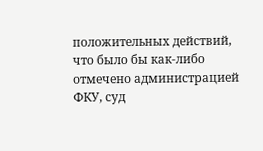положительных действий, что было бы как-либо отмечено администрацией ФКУ, суд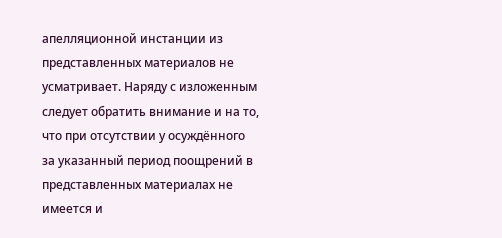апелляционной инстанции из представленных материалов не усматривает. Наряду с изложенным следует обратить внимание и на то, что при отсутствии у осуждённого за указанный период поощрений в представленных материалах не имеется и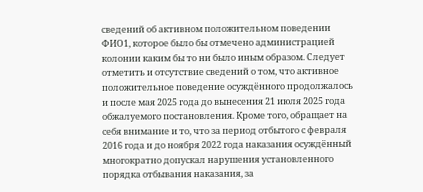сведений об активном положительном поведении ФИО1, которое было бы отмечено администрацией колонии каким бы то ни было иным образом. Следует отметить и отсутствие сведений о том, что активное положительное поведение осуждённого продолжалось и после мая 2025 года до вынесения 21 июля 2025 года обжалуемого постановления. Кроме того, обращает на себя внимание и то, что за период отбытого с февраля 2016 года и до ноября 2022 года наказания осуждённый многократно допускал нарушения установленного порядка отбывания наказания, за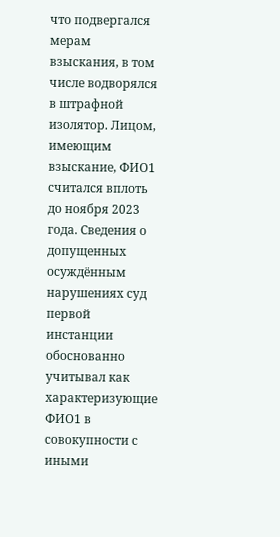что подвергался мерам взыскания, в том числе водворялся в штрафной изолятор. Лицом, имеющим взыскание, ФИО1 считался вплоть до ноября 2023 года. Сведения о допущенных осуждённым нарушениях суд первой инстанции обоснованно учитывал как характеризующие ФИО1 в совокупности с иными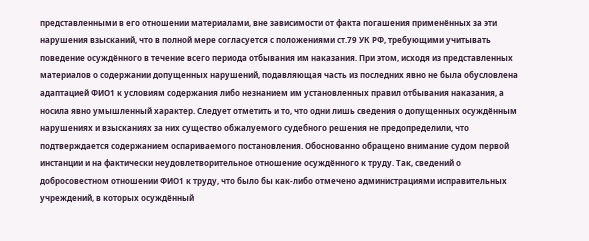представленными в его отношении материалами, вне зависимости от факта погашения применённых за эти нарушения взысканий, что в полной мере согласуется с положениями ст.79 УК РФ, требующими учитывать поведение осуждённого в течение всего периода отбывания им наказания. При этом, исходя из представленных материалов о содержании допущенных нарушений, подавляющая часть из последних явно не была обусловлена адаптацией ФИО1 к условиям содержания либо незнанием им установленных правил отбывания наказания, а носила явно умышленный характер. Следует отметить и то, что одни лишь сведения о допущенных осуждённым нарушениях и взысканиях за них существо обжалуемого судебного решения не предопределили, что подтверждается содержанием оспариваемого постановления. Обоснованно обращено внимание судом первой инстанции и на фактически неудовлетворительное отношение осуждённого к труду. Так, сведений о добросовестном отношении ФИО1 к труду, что было бы как-либо отмечено администрациями исправительных учреждений, в которых осуждённый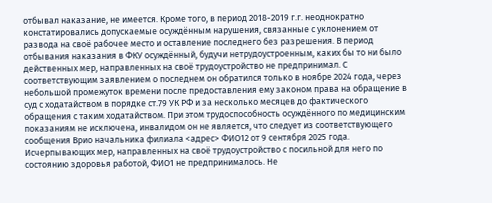отбывал наказание, не имеется. Кроме того, в период 2018-2019 г.г. неоднократно констатировались допускаемые осуждённым нарушения, связанные с уклонением от развода на своё рабочее место и оставление последнего без разрешения. В период отбывания наказания в ФКУ осуждённый, будучи нетрудоустроенным, каких бы то ни было действенных мер, направленных на своё трудоустройство не предпринимал. С соответствующим заявлением о последнем он обратился только в ноябре 2024 года, через небольшой промежуток времени после предоставления ему законом права на обращение в суд с ходатайством в порядке ст.79 УК РФ и за несколько месяцев до фактического обращения с таким ходатайством. При этом трудоспособность осуждённого по медицинским показаниям не исключена, инвалидом он не является, что следует из соответствующего сообщения Врио начальника филиала <адрес> ФИО12 от 9 сентября 2025 года. Исчерпывающих мер, направленных на своё трудоустройство с посильной для него по состоянию здоровья работой, ФИО1 не предпринималось. Не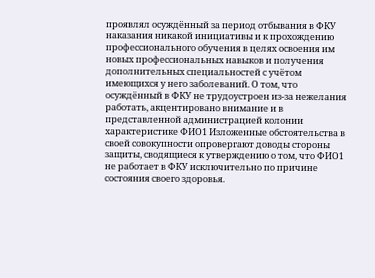проявлял осуждённый за период отбывания в ФКУ наказания никакой инициативы и к прохождению профессионального обучения в целях освоения им новых профессиональных навыков и получения дополнительных специальностей с учётом имеющихся у него заболеваний. О том, что осуждённый в ФКУ не трудоустроен из-за нежелания работать, акцентировано внимание и в представленной администрацией колонии характеристике ФИО1 Изложенные обстоятельства в своей совокупности опровергают доводы стороны защиты, сводящиеся к утверждению о том, что ФИО1 не работает в ФКУ исключительно по причине состояния своего здоровья.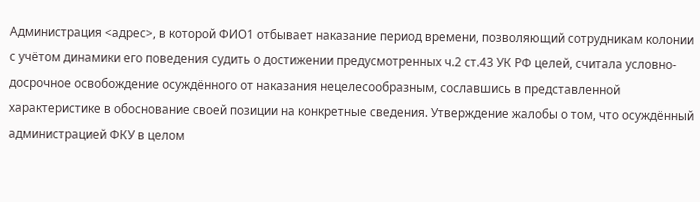Администрация <адрес>, в которой ФИО1 отбывает наказание период времени, позволяющий сотрудникам колонии с учётом динамики его поведения судить о достижении предусмотренных ч.2 ст.43 УК РФ целей, считала условно-досрочное освобождение осуждённого от наказания нецелесообразным, сославшись в представленной характеристике в обоснование своей позиции на конкретные сведения. Утверждение жалобы о том, что осуждённый администрацией ФКУ в целом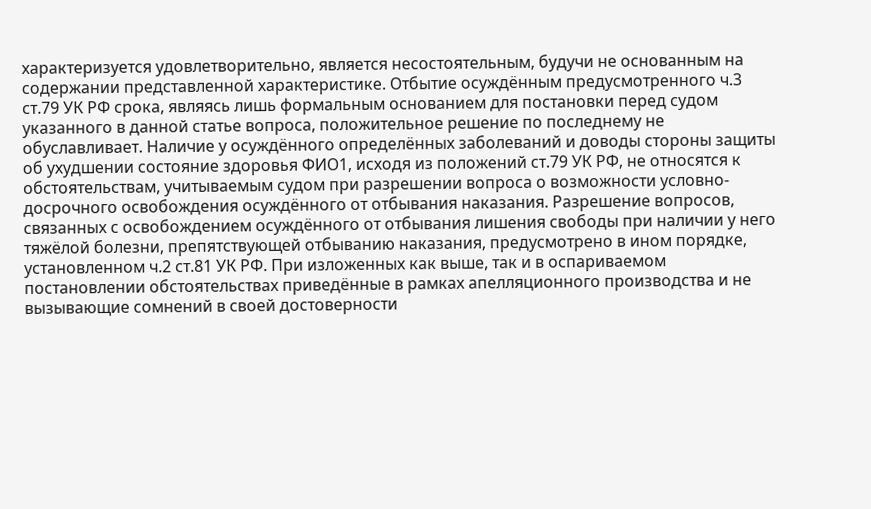характеризуется удовлетворительно, является несостоятельным, будучи не основанным на содержании представленной характеристике. Отбытие осуждённым предусмотренного ч.3 ст.79 УК РФ срока, являясь лишь формальным основанием для постановки перед судом указанного в данной статье вопроса, положительное решение по последнему не обуславливает. Наличие у осуждённого определённых заболеваний и доводы стороны защиты об ухудшении состояние здоровья ФИО1, исходя из положений ст.79 УК РФ, не относятся к обстоятельствам, учитываемым судом при разрешении вопроса о возможности условно-досрочного освобождения осуждённого от отбывания наказания. Разрешение вопросов, связанных с освобождением осуждённого от отбывания лишения свободы при наличии у него тяжёлой болезни, препятствующей отбыванию наказания, предусмотрено в ином порядке, установленном ч.2 ст.81 УК РФ. При изложенных как выше, так и в оспариваемом постановлении обстоятельствах приведённые в рамках апелляционного производства и не вызывающие сомнений в своей достоверности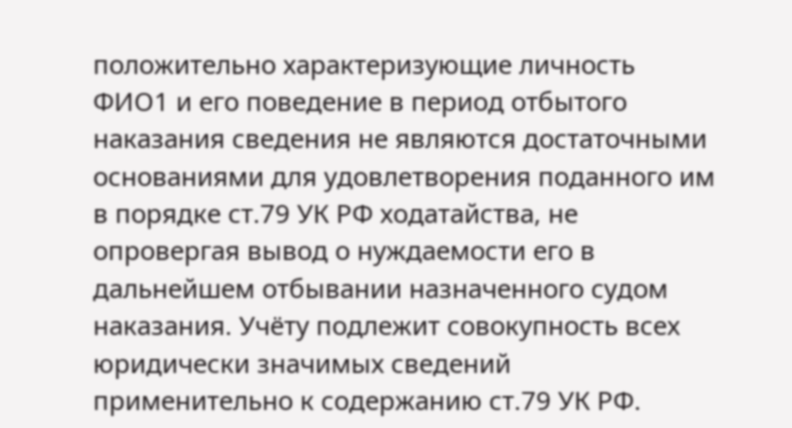положительно характеризующие личность ФИО1 и его поведение в период отбытого наказания сведения не являются достаточными основаниями для удовлетворения поданного им в порядке ст.79 УК РФ ходатайства, не опровергая вывод о нуждаемости его в дальнейшем отбывании назначенного судом наказания. Учёту подлежит совокупность всех юридически значимых сведений применительно к содержанию ст.79 УК РФ.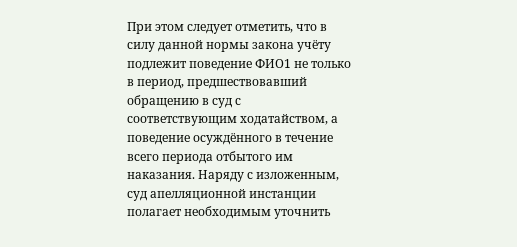При этом следует отметить, что в силу данной нормы закона учёту подлежит поведение ФИО1 не только в период, предшествовавший обращению в суд с соответствующим ходатайством, а поведение осуждённого в течение всего периода отбытого им наказания. Наряду с изложенным, суд апелляционной инстанции полагает необходимым уточнить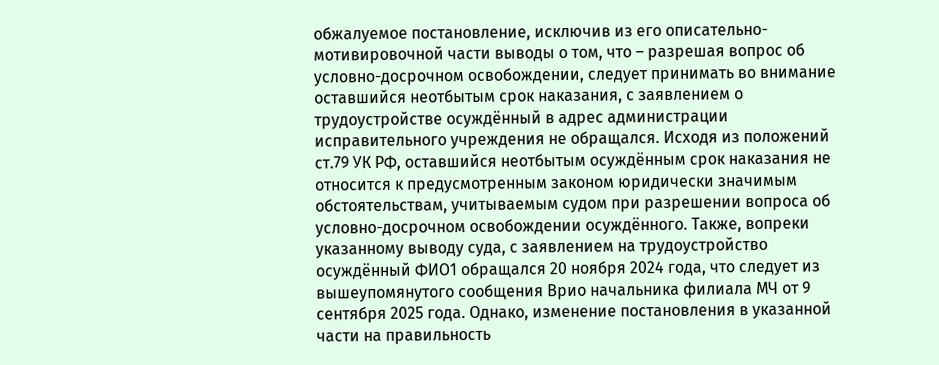обжалуемое постановление, исключив из его описательно-мотивировочной части выводы о том, что – разрешая вопрос об условно-досрочном освобождении, следует принимать во внимание оставшийся неотбытым срок наказания, с заявлением о трудоустройстве осуждённый в адрес администрации исправительного учреждения не обращался. Исходя из положений ст.79 УК РФ, оставшийся неотбытым осуждённым срок наказания не относится к предусмотренным законом юридически значимым обстоятельствам, учитываемым судом при разрешении вопроса об условно-досрочном освобождении осуждённого. Также, вопреки указанному выводу суда, с заявлением на трудоустройство осуждённый ФИО1 обращался 20 ноября 2024 года, что следует из вышеупомянутого сообщения Врио начальника филиала МЧ от 9 сентября 2025 года. Однако, изменение постановления в указанной части на правильность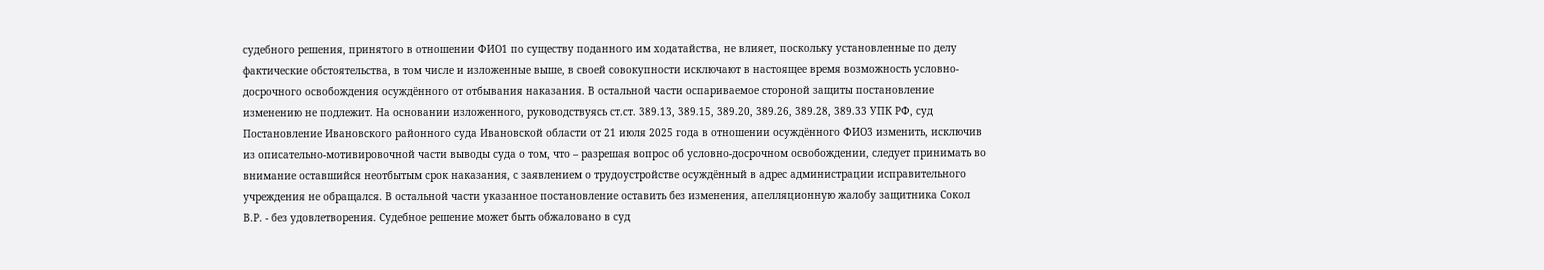судебного решения, принятого в отношении ФИО1 по существу поданного им ходатайства, не влияет, поскольку установленные по делу фактические обстоятельства, в том числе и изложенные выше, в своей совокупности исключают в настоящее время возможность условно-досрочного освобождения осуждённого от отбывания наказания. В остальной части оспариваемое стороной защиты постановление изменению не подлежит. На основании изложенного, руководствуясь ст.ст. 389.13, 389.15, 389.20, 389.26, 389.28, 389.33 УПК РФ, суд Постановление Ивановского районного суда Ивановской области от 21 июля 2025 года в отношении осуждённого ФИО3 изменить, исключив из описательно-мотивировочной части выводы суда о том, что – разрешая вопрос об условно-досрочном освобождении, следует принимать во внимание оставшийся неотбытым срок наказания, с заявлением о трудоустройстве осуждённый в адрес администрации исправительного учреждения не обращался. В остальной части указанное постановление оставить без изменения, апелляционную жалобу защитника Сокол В.Р. - без удовлетворения. Судебное решение может быть обжаловано в суд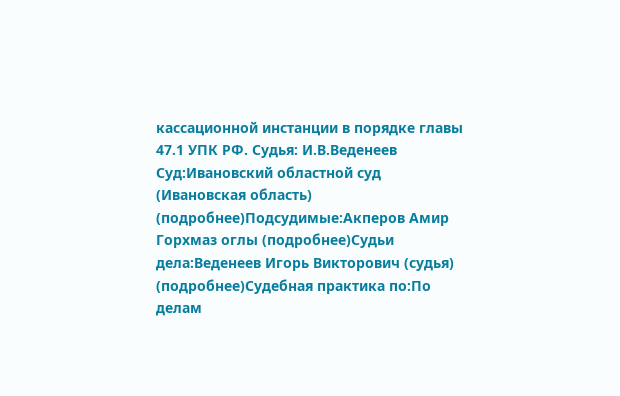кассационной инстанции в порядке главы 47.1 УПК РФ. Судья: И.В.Веденеев Суд:Ивановский областной суд (Ивановская область) (подробнее)Подсудимые:Акперов Амир Горхмаз оглы (подробнее)Судьи дела:Веденеев Игорь Викторович (судья) (подробнее)Судебная практика по:По делам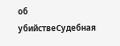об убийствеСудебная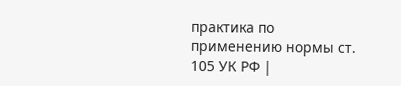практика по применению нормы ст. 105 УК РФ |